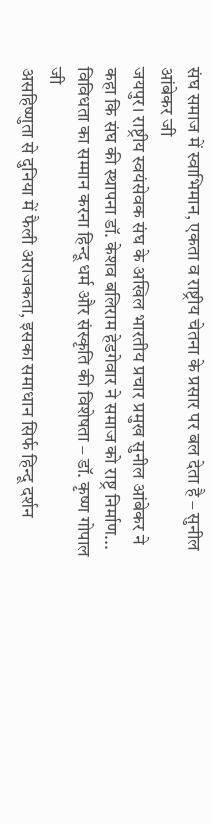संघ समाज में स्वाभिमान, एकता व राष्ट्रीय चेतना के प्रसार पर बल देता है – सुनील आंबेकर जी
जयपुर। राष्ट्रीय स्वयंसेवक संघ के अखिल भारतीय प्रचार प्रमुख सुनील आंबेकर ने कहा कि संघ की स्थापना डॉ. केशव बलिराम हेडगेवार ने समाज को राष्ट्र निर्माण...
विविधता का सम्मान करना हिन्दू धर्म और संस्कृति की विशेषता – डॉ. कृष्ण गोपाल जी
असहिष्णुता से दुनिया में फैली अराजकता, इसका समाधान सिर्फ हिन्दू दर्शन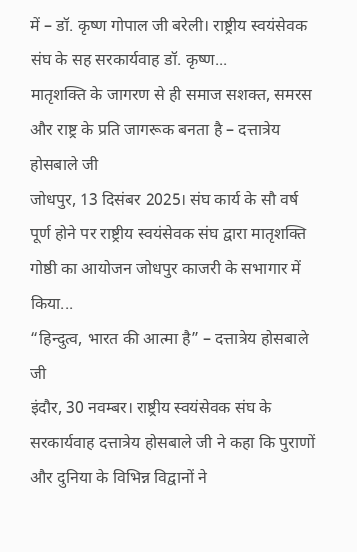में – डॉ. कृष्ण गोपाल जी बरेली। राष्ट्रीय स्वयंसेवक संघ के सह सरकार्यवाह डॉ. कृष्ण...
मातृशक्ति के जागरण से ही समाज सशक्त, समरस और राष्ट्र के प्रति जागरूक बनता है – दत्तात्रेय होसबाले जी
जोधपुर, 13 दिसंबर 2025। संघ कार्य के सौ वर्ष पूर्ण होने पर राष्ट्रीय स्वयंसेवक संघ द्वारा मातृशक्ति गोष्ठी का आयोजन जोधपुर काजरी के सभागार में किया...
“हिन्दुत्व, भारत की आत्मा है” – दत्तात्रेय होसबाले जी
इंदौर, 30 नवम्बर। राष्ट्रीय स्वयंसेवक संघ के सरकार्यवाह दत्तात्रेय होसबाले जी ने कहा कि पुराणों और दुनिया के विभिन्न विद्वानों ने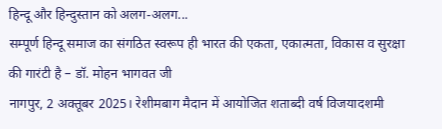हिन्दू और हिन्दुस्तान को अलग-अलग...
सम्पूर्ण हिन्दू समाज का संगठित स्वरूप ही भारत की एकता, एकात्मता, विकास व सुरक्षा की गारंटी है – डॉ. मोहन भागवत जी
नागपुर, 2 अक्तूबर 2025। रेशीमबाग मैदान में आयोजित शताब्दी वर्ष विजयादशमी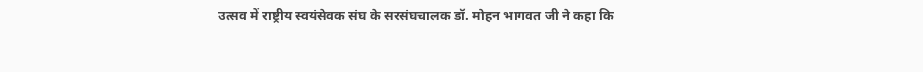उत्सव में राष्ट्रीय स्वयंसेवक संघ के सरसंघचालक डॉ. मोहन भागवत जी ने कहा कि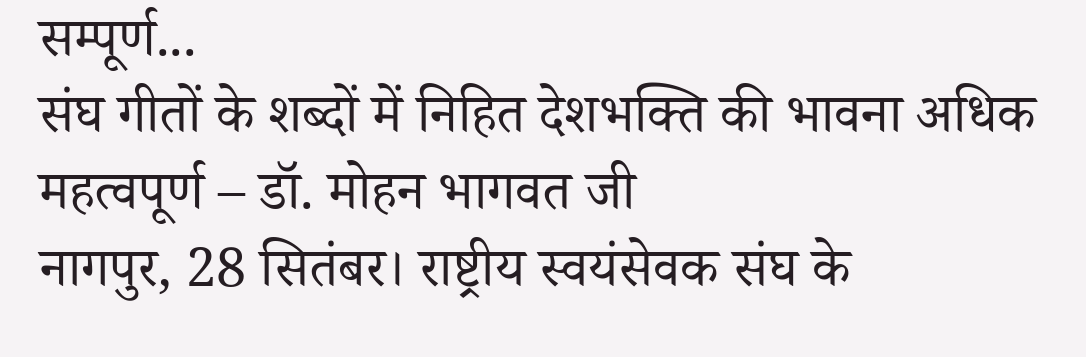सम्पूर्ण...
संघ गीतों के शब्दों में निहित देशभक्ति की भावना अधिक महत्वपूर्ण – डॉ. मोहन भागवत जी
नागपुर, 28 सितंबर। राष्ट्रीय स्वयंसेवक संघ के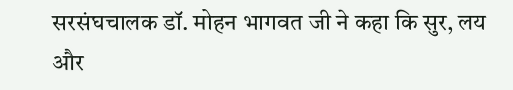सरसंघचालक डॉ. मोहन भागवत जी ने कहा कि सुर, लय और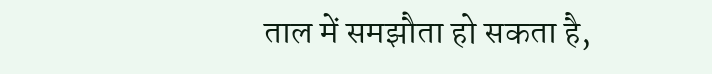ताल में समझौता हो सकता है,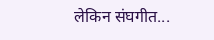लेकिन संघगीत...